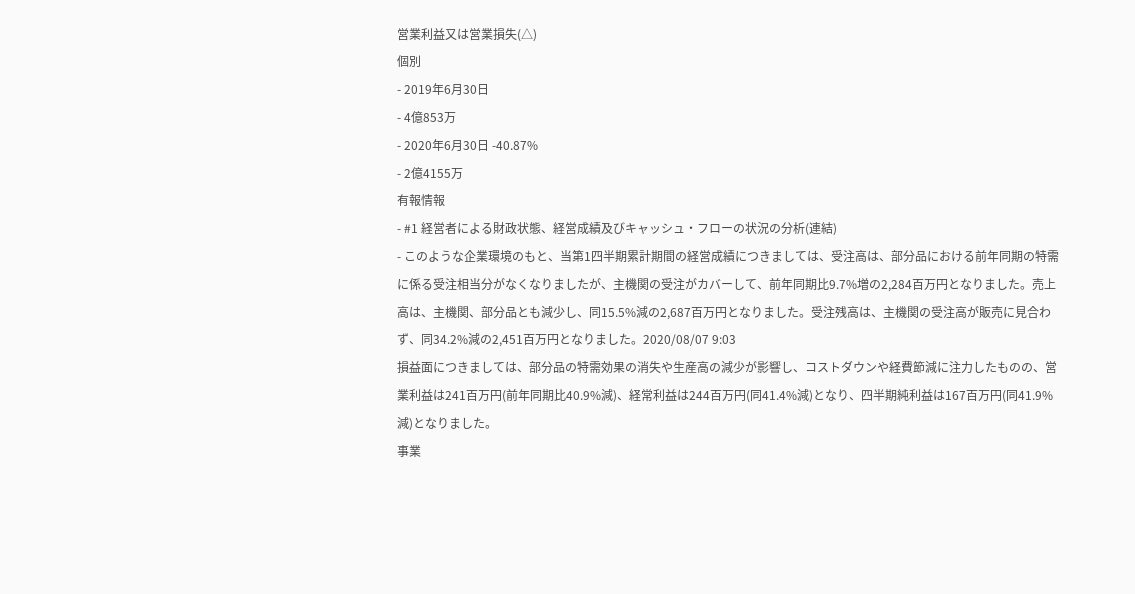営業利益又は営業損失(△)
個別
- 2019年6月30日
- 4億853万
- 2020年6月30日 -40.87%
- 2億4155万
有報情報
- #1 経営者による財政状態、経営成績及びキャッシュ・フローの状況の分析(連結)
- このような企業環境のもと、当第1四半期累計期間の経営成績につきましては、受注高は、部分品における前年同期の特需に係る受注相当分がなくなりましたが、主機関の受注がカバーして、前年同期比9.7%増の2,284百万円となりました。売上高は、主機関、部分品とも減少し、同15.5%減の2,687百万円となりました。受注残高は、主機関の受注高が販売に見合わず、同34.2%減の2,451百万円となりました。2020/08/07 9:03
損益面につきましては、部分品の特需効果の消失や生産高の減少が影響し、コストダウンや経費節減に注力したものの、営業利益は241百万円(前年同期比40.9%減)、経常利益は244百万円(同41.4%減)となり、四半期純利益は167百万円(同41.9%減)となりました。
事業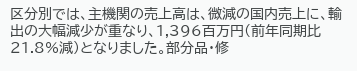区分別では、主機関の売上高は、微減の国内売上に、輸出の大幅減少が重なり、1,396百万円(前年同期比21.8%減)となりました。部分品・修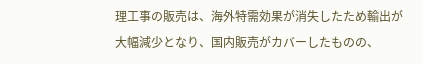理工事の販売は、海外特需効果が消失したため輸出が大幅減少となり、国内販売がカバーしたものの、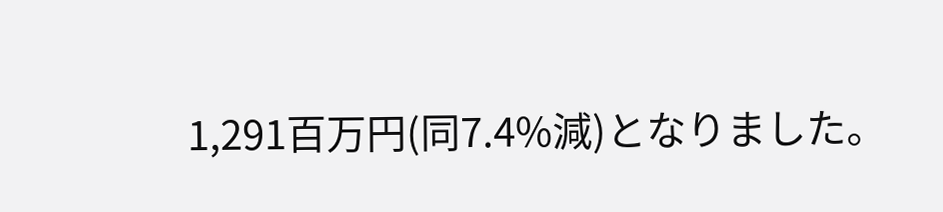1,291百万円(同7.4%減)となりました。